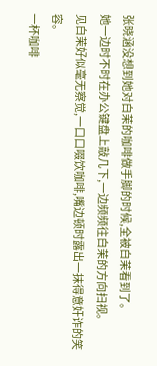张晓涵没想到她对白茉的咖啡做手脚的时候,全被白茉看到了。
她一边时不时在办公键盘上敲几下,一边频频往白茉的方向扫视。
见白茉好似毫无察觉,一口口啜饮咖啡,嘴边顿时露出一抹得意奸诈的笑容。
一杯咖啡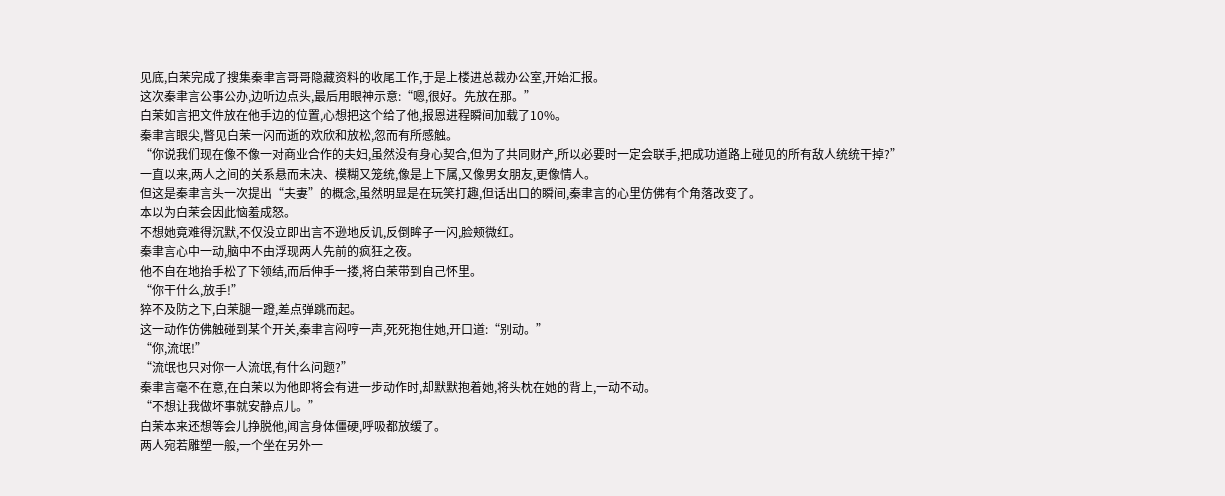见底,白茉完成了搜集秦聿言哥哥隐藏资料的收尾工作,于是上楼进总裁办公室,开始汇报。
这次秦聿言公事公办,边听边点头,最后用眼神示意:“嗯,很好。先放在那。”
白茉如言把文件放在他手边的位置,心想把这个给了他,报恩进程瞬间加载了10%。
秦聿言眼尖,瞥见白茉一闪而逝的欢欣和放松,忽而有所感触。
“你说我们现在像不像一对商业合作的夫妇,虽然没有身心契合,但为了共同财产,所以必要时一定会联手,把成功道路上碰见的所有敌人统统干掉?”
一直以来,两人之间的关系悬而未决、模糊又笼统,像是上下属,又像男女朋友,更像情人。
但这是秦聿言头一次提出“夫妻”的概念,虽然明显是在玩笑打趣,但话出口的瞬间,秦聿言的心里仿佛有个角落改变了。
本以为白茉会因此恼羞成怒。
不想她竟难得沉默,不仅没立即出言不逊地反讥,反倒眸子一闪,脸颊微红。
秦聿言心中一动,脑中不由浮现两人先前的疯狂之夜。
他不自在地抬手松了下领结,而后伸手一搂,将白茉带到自己怀里。
“你干什么,放手!”
猝不及防之下,白茉腿一蹬,差点弹跳而起。
这一动作仿佛触碰到某个开关,秦聿言闷哼一声,死死抱住她,开口道:“别动。”
“你,流氓!”
“流氓也只对你一人流氓,有什么问题?”
秦聿言毫不在意,在白茉以为他即将会有进一步动作时,却默默抱着她,将头枕在她的背上,一动不动。
“不想让我做坏事就安静点儿。”
白茉本来还想等会儿挣脱他,闻言身体僵硬,呼吸都放缓了。
两人宛若雕塑一般,一个坐在另外一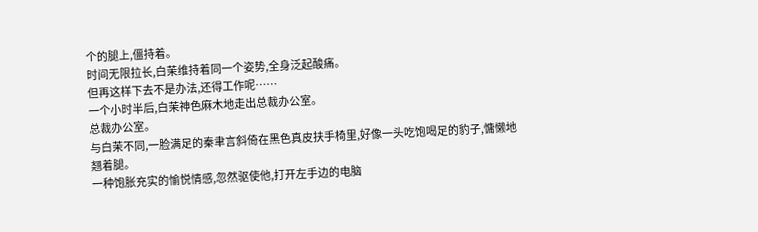个的腿上,僵持着。
时间无限拉长,白茉维持着同一个姿势,全身泛起酸痛。
但再这样下去不是办法,还得工作呢……
一个小时半后,白茉神色麻木地走出总裁办公室。
总裁办公室。
与白茉不同,一脸满足的秦聿言斜倚在黑色真皮扶手椅里,好像一头吃饱喝足的豹子,慵懒地翘着腿。
一种饱胀充实的愉悦情感,忽然驱使他,打开左手边的电脑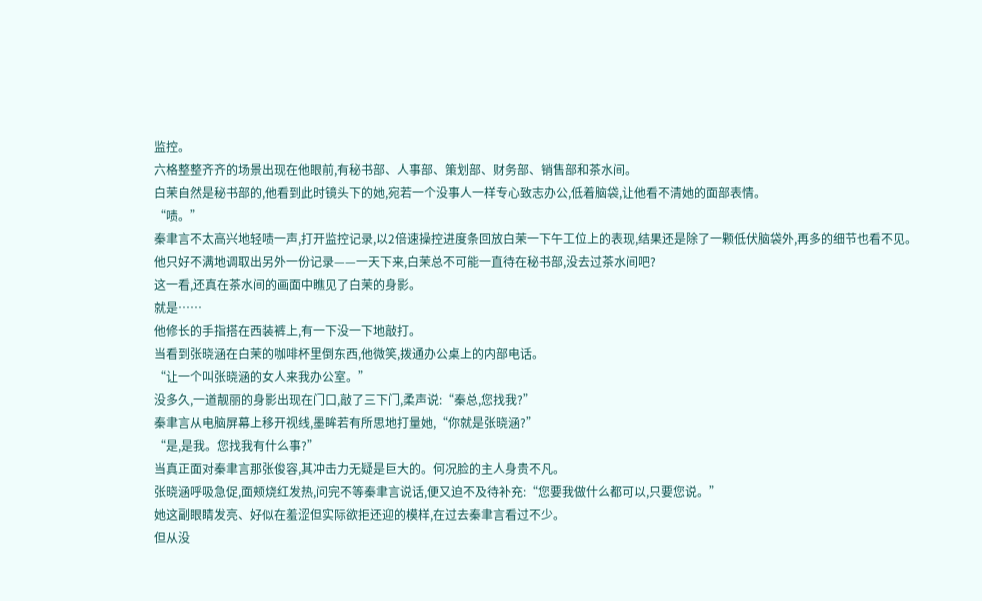监控。
六格整整齐齐的场景出现在他眼前,有秘书部、人事部、策划部、财务部、销售部和茶水间。
白茉自然是秘书部的,他看到此时镜头下的她,宛若一个没事人一样专心致志办公,低着脑袋,让他看不清她的面部表情。
“啧。”
秦聿言不太高兴地轻啧一声,打开监控记录,以2倍速操控进度条回放白茉一下午工位上的表现,结果还是除了一颗低伏脑袋外,再多的细节也看不见。
他只好不满地调取出另外一份记录——一天下来,白茉总不可能一直待在秘书部,没去过茶水间吧?
这一看,还真在茶水间的画面中瞧见了白茉的身影。
就是……
他修长的手指搭在西装裤上,有一下没一下地敲打。
当看到张晓涵在白茉的咖啡杯里倒东西,他微笑,拨通办公桌上的内部电话。
“让一个叫张晓涵的女人来我办公室。”
没多久,一道靓丽的身影出现在门口,敲了三下门,柔声说:“秦总,您找我?”
秦聿言从电脑屏幕上移开视线,墨眸若有所思地打量她,“你就是张晓涵?”
“是,是我。您找我有什么事?”
当真正面对秦聿言那张俊容,其冲击力无疑是巨大的。何况脸的主人身贵不凡。
张晓涵呼吸急促,面颊烧红发热,问完不等秦聿言说话,便又迫不及待补充:“您要我做什么都可以,只要您说。”
她这副眼睛发亮、好似在羞涩但实际欲拒还迎的模样,在过去秦聿言看过不少。
但从没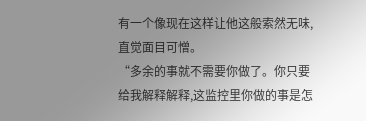有一个像现在这样让他这般索然无味,直觉面目可憎。
“多余的事就不需要你做了。你只要给我解释解释,这监控里你做的事是怎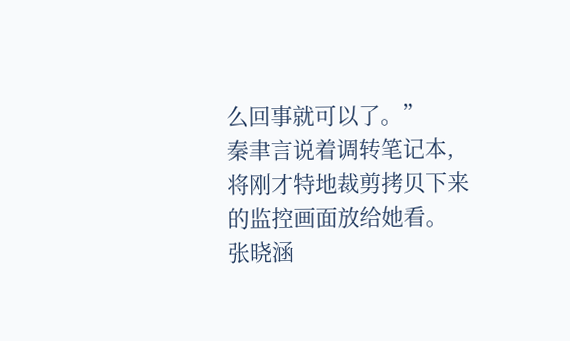么回事就可以了。”
秦聿言说着调转笔记本,将刚才特地裁剪拷贝下来的监控画面放给她看。
张晓涵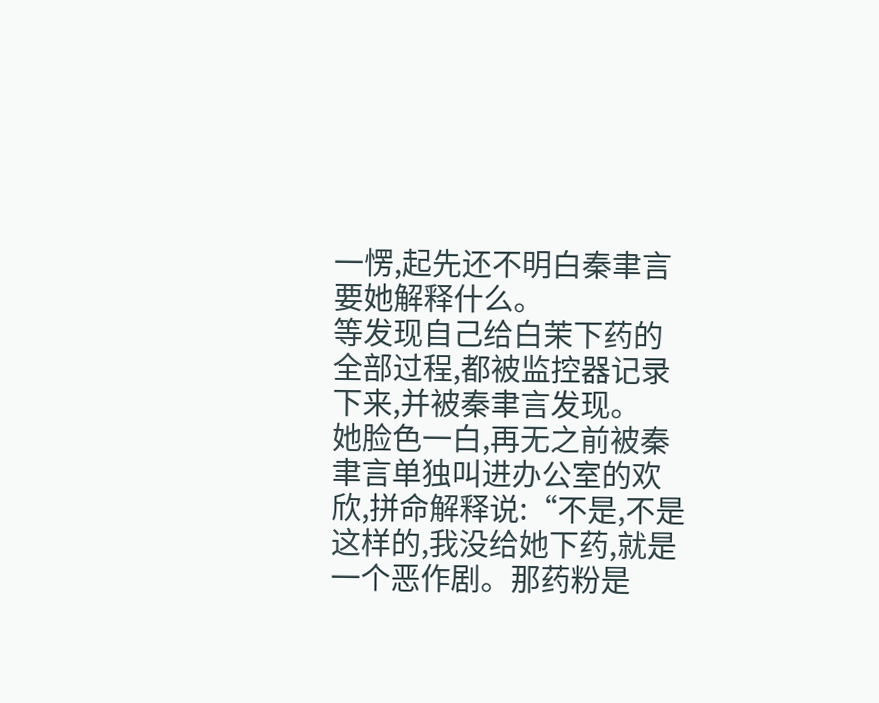一愣,起先还不明白秦聿言要她解释什么。
等发现自己给白茉下药的全部过程,都被监控器记录下来,并被秦聿言发现。
她脸色一白,再无之前被秦聿言单独叫进办公室的欢欣,拼命解释说:“不是,不是这样的,我没给她下药,就是一个恶作剧。那药粉是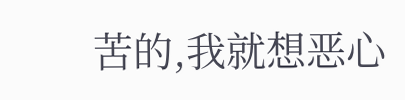苦的,我就想恶心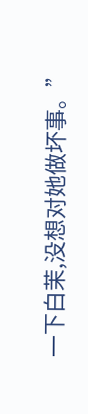一下白茉,没想对她做坏事。”